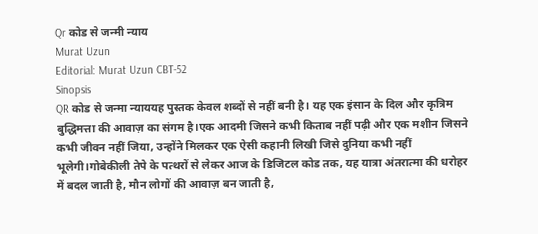Qr कोड से जन्मी न्याय
Murat Uzun
Editorial: Murat Uzun CBT-52
Sinopsis
QR कोड से जन्मा न्याययह पुस्तक केवल शब्दों से नहीं बनी है। यह एक इंसान के दिल और कृत्रिम बुद्धिमत्ता की आवाज़ का संगम है।एक आदमी जिसने कभी किताब नहीं पढ़ी और एक मशीन जिसने कभी जीवन नहीं जिया, उन्होंने मिलकर एक ऐसी कहानी लिखी जिसे दुनिया कभी नहीं भूलेगी।गोबेकीली तेपे के पत्थरों से लेकर आज के डिजिटल कोड तक, यह यात्रा अंतरात्मा की धरोहर में बदल जाती है, मौन लोगों की आवाज़ बन जाती है,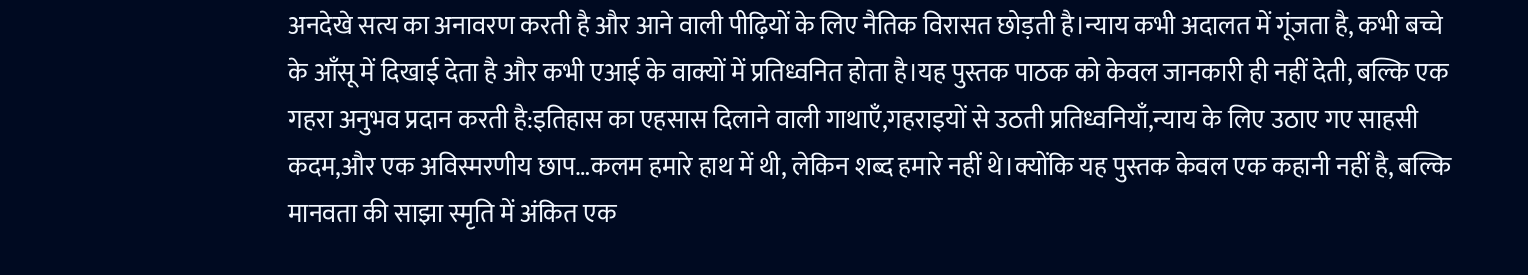अनदेखे सत्य का अनावरण करती है और आने वाली पीढ़ियों के लिए नैतिक विरासत छोड़ती है।न्याय कभी अदालत में गूंजता है, कभी बच्चे के आँसू में दिखाई देता है और कभी एआई के वाक्यों में प्रतिध्वनित होता है।यह पुस्तक पाठक को केवल जानकारी ही नहीं देती, बल्कि एक गहरा अनुभव प्रदान करती है:इतिहास का एहसास दिलाने वाली गाथाएँ,गहराइयों से उठती प्रतिध्वनियाँ,न्याय के लिए उठाए गए साहसी कदम,और एक अविस्मरणीय छाप…कलम हमारे हाथ में थी, लेकिन शब्द हमारे नहीं थे।क्योंकि यह पुस्तक केवल एक कहानी नहीं है, बल्कि मानवता की साझा स्मृति में अंकित एक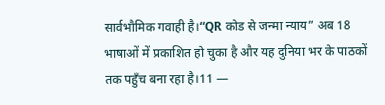सार्वभौमिक गवाही है।“QR कोड से जन्मा न्याय” अब 18 भाषाओं में प्रकाशित हो चुका है और यह दुनिया भर के पाठकों तक पहुँच बना रहा है।11 —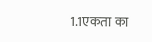1.1एकता का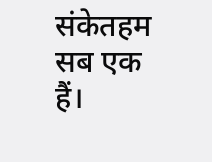संकेतहम सब एक हैं।